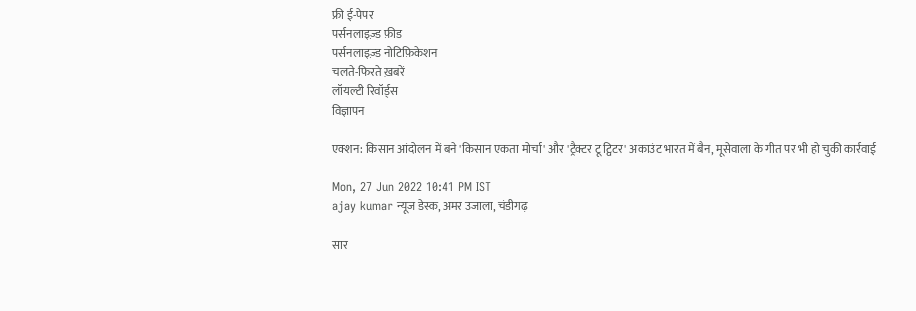फ्री ई-पेपर
पर्सनलाइज़्ड फ़ीड
पर्सनलाइज़्ड नोटिफ़िकेशन
चलते-फिरते ख़बरें
लॉयल्टी रिवॉर्ड्स
विज्ञापन

एक्शन: किसान आंदोलन में बने 'किसान एकता मोर्चा' और 'ट्रैक्टर टू ट्विटर' अकाउंट भारत में बैन, मूसेवाला के गीत पर भी हो चुकी कार्रवाई

Mon, 27 Jun 2022 10:41 PM IST
ajay kumar न्यूज डेस्क, अमर उजाला, चंडीगढ़

सार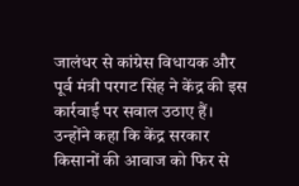जालंधर से कांग्रेस विधायक और पूर्व मंत्री परगट सिंह ने केंद्र की इस कार्रवाई पर सवाल उठाए हैं। उन्होंने कहा कि केंद्र सरकार किसानों की आवाज को फिर से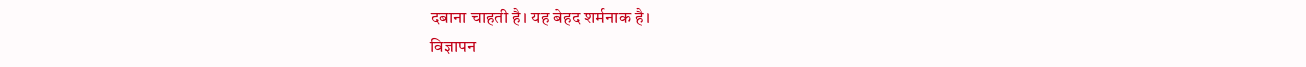दबाना चाहती है। यह बेहद शर्मनाक है।
विज्ञापन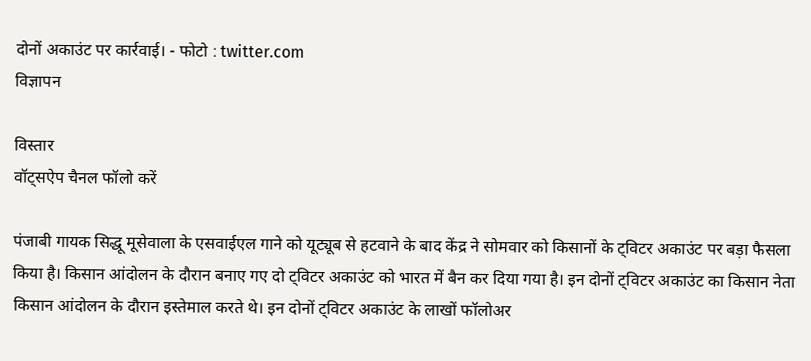दोनों अकाउंट पर कार्रवाई। - फोटो : twitter.com
विज्ञापन

विस्तार
वॉट्सऐप चैनल फॉलो करें

पंजाबी गायक सिद्धू मूसेवाला के एसवाईएल गाने को यूट्यूब से हटवाने के बाद केंद्र ने सोमवार को किसानों के ट्विटर अकाउंट पर बड़ा फैसला किया है। किसान आंदोलन के दौरान बनाए गए दो ट्विटर अकाउंट को भारत में बैन कर दिया गया है। इन दोनों ट्विटर अकाउंट का किसान नेता किसान आंदोलन के दौरान इस्तेमाल करते थे। इन दोनों ट्विटर अकाउंट के लाखों फॉलोअर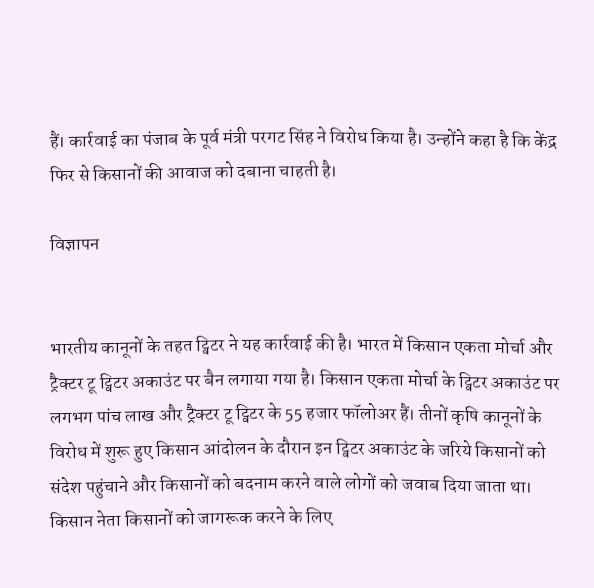हैं। कार्रवाई का पंजाब के पूर्व मंत्री परगट सिंह ने विरोध किया है। उन्होंने कहा है कि केंद्र फिर से किसानों की आवाज को दबाना चाहती है।

विज्ञापन


भारतीय कानूनों के तहत ट्विटर ने यह कार्रवाई की है। भारत में किसान एकता मोर्चा और ट्रैक्टर टू ट्विटर अकाउंट पर बैन लगाया गया है। किसान एकता मोर्चा के ट्विटर अकाउंट पर लगभग पांच लाख और ट्रैक्टर टू ट्विटर के 55 हजार फॉलोअर हैं। तीनों कृषि कानूनों के विरोध में शुरू हुए किसान आंदोलन के दौरान इन ट्विटर अकाउंट के जरिये किसानों को संदेश पहुंचाने और किसानों को बदनाम करने वाले लोगों को जवाब दिया जाता था। किसान नेता किसानों को जागरूक करने के लिए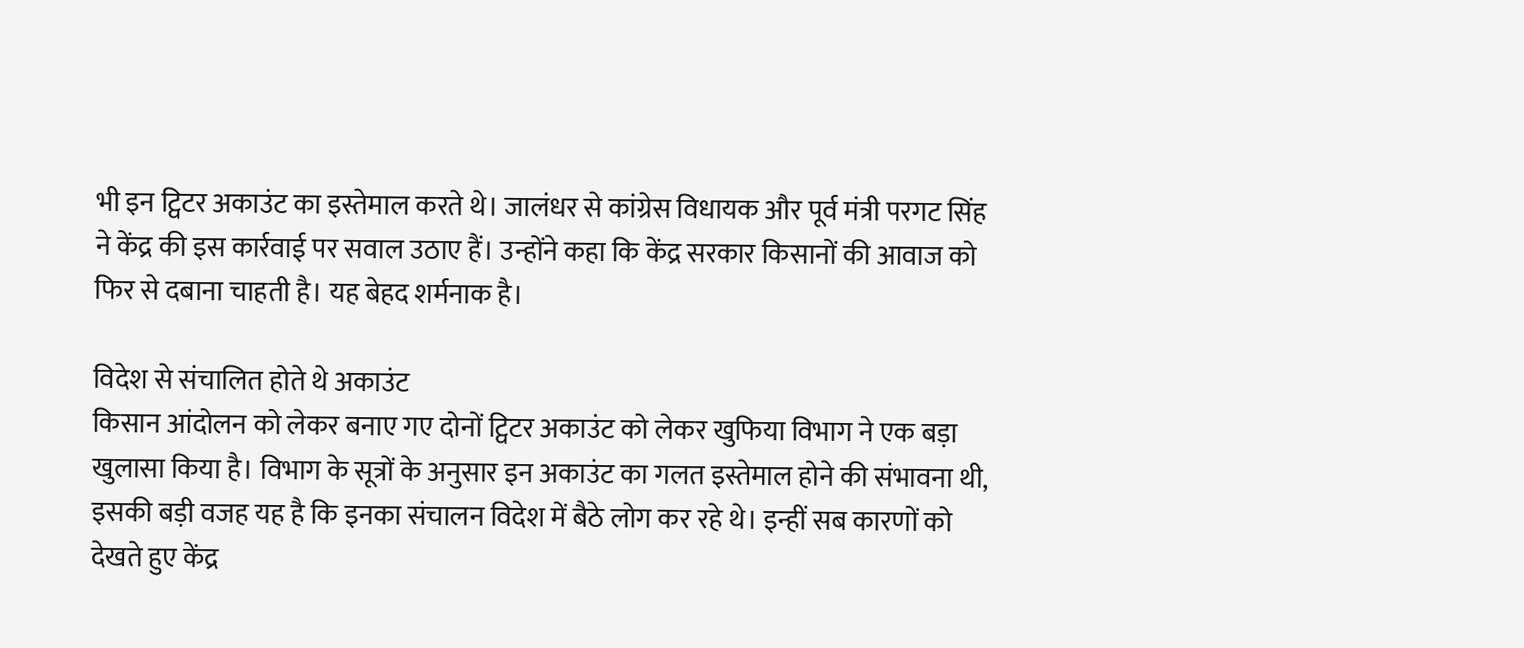भी इन ट्विटर अकाउंट का इस्तेमाल करते थे। जालंधर से कांग्रेस विधायक और पूर्व मंत्री परगट सिंह ने केंद्र की इस कार्रवाई पर सवाल उठाए हैं। उन्होंने कहा कि केंद्र सरकार किसानों की आवाज को फिर से दबाना चाहती है। यह बेहद शर्मनाक है।

विदेश से संचालित होते थे अकाउंट
किसान आंदोलन को लेकर बनाए गए दोनों ट्विटर अकाउंट को लेकर खुफिया विभाग ने एक बड़ा खुलासा किया है। विभाग के सूत्रों के अनुसार इन अकाउंट का गलत इस्तेमाल होने की संभावना थी, इसकी बड़ी वजह यह है कि इनका संचालन विदेश में बैठे लोग कर रहे थे। इन्हीं सब कारणों को देखते हुए केंद्र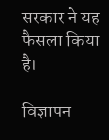सरकार ने यह फैसला किया है।

विज्ञापन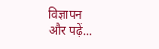विज्ञापन
और पढ़ें...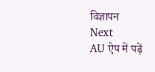विज्ञापन
Next
AU ऐप में पढ़ें